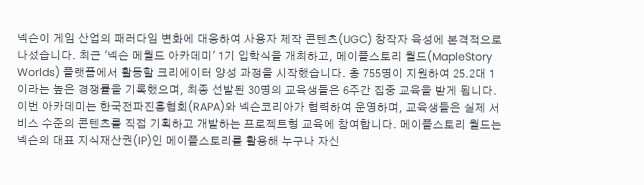넥슨이 게임 산업의 패러다임 변화에 대응하여 사용자 제작 콘텐츠(UGC) 창작자 육성에 본격적으로 나섰습니다. 최근 '넥슨 메월드 아카데미' 1기 입학식을 개최하고, 메이플스토리 월드(MapleStory Worlds) 플랫폼에서 활동할 크리에이터 양성 과정을 시작했습니다. 총 755명이 지원하여 25.2대 1이라는 높은 경쟁률을 기록했으며, 최종 선발된 30명의 교육생들은 6주간 집중 교육을 받게 됩니다.
이번 아카데미는 한국전파진흥협회(RAPA)와 넥슨코리아가 협력하여 운영하며, 교육생들은 실제 서비스 수준의 콘텐츠를 직접 기획하고 개발하는 프로젝트형 교육에 참여합니다. 메이플스토리 월드는 넥슨의 대표 지식재산권(IP)인 메이플스토리를 활용해 누구나 자신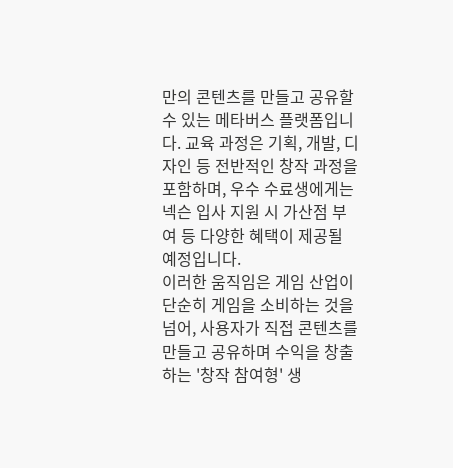만의 콘텐츠를 만들고 공유할 수 있는 메타버스 플랫폼입니다. 교육 과정은 기획, 개발, 디자인 등 전반적인 창작 과정을 포함하며, 우수 수료생에게는 넥슨 입사 지원 시 가산점 부여 등 다양한 혜택이 제공될 예정입니다.
이러한 움직임은 게임 산업이 단순히 게임을 소비하는 것을 넘어, 사용자가 직접 콘텐츠를 만들고 공유하며 수익을 창출하는 '창작 참여형' 생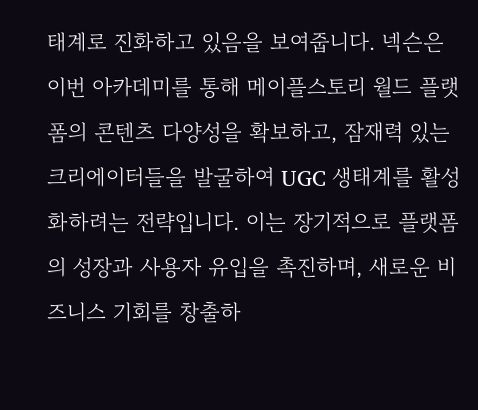태계로 진화하고 있음을 보여줍니다. 넥슨은 이번 아카데미를 통해 메이플스토리 월드 플랫폼의 콘텐츠 다양성을 확보하고, 잠재력 있는 크리에이터들을 발굴하여 UGC 생태계를 활성화하려는 전략입니다. 이는 장기적으로 플랫폼의 성장과 사용자 유입을 촉진하며, 새로운 비즈니스 기회를 창출하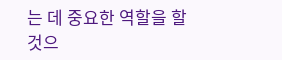는 데 중요한 역할을 할 것으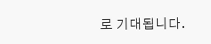로 기대됩니다.